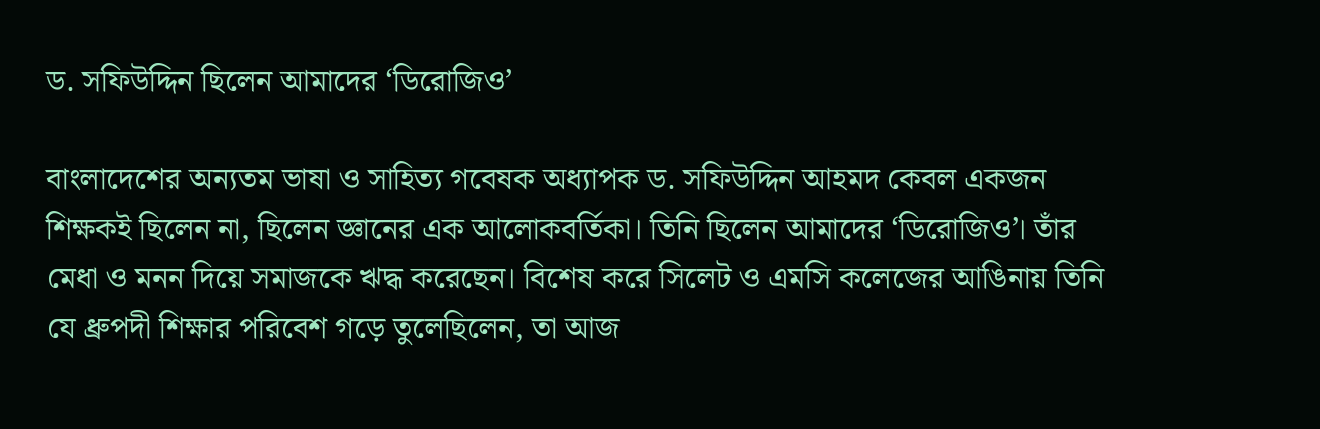ড. সফিউদ্দিন ছিলেন আমাদের ‘ডিরোজিও’

বাংলাদেশের অন্যতম ভাষা ও সাহিত্য গবেষক অধ্যাপক ড. সফিউদ্দিন আহমদ কেবল একজন শিক্ষকই ছিলেন না, ছিলেন জ্ঞানের এক আলোকবর্তিকা। তিনি ছিলেন আমাদের ‘ডিরোজিও’। তাঁর মেধা ও মনন দিয়ে সমাজকে ঋদ্ধ করেছেন। বিশেষ করে সিলেট ও এমসি কলেজের আঙিনায় তিনি যে ধ্রুপদী শিক্ষার পরিবেশ গড়ে তুলেছিলেন, তা আজ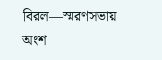বিরল—স্মরণসভায় অংশ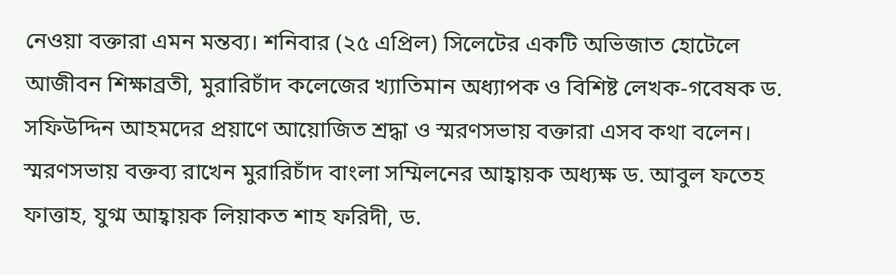নেওয়া বক্তারা এমন মন্তব্য। শনিবার (২৫ এপ্রিল) সিলেটের একটি অভিজাত হোটেলে আজীবন শিক্ষাব্রতী, মুরারিচাঁদ কলেজের খ্যাতিমান অধ্যাপক ও বিশিষ্ট লেখক-গবেষক ড. সফিউদ্দিন আহমদের প্রয়াণে আয়োজিত শ্রদ্ধা ও স্মরণসভায় বক্তারা এসব কথা বলেন। স্মরণসভায় বক্তব্য রাখেন মুরারিচাঁদ বাংলা সম্মিলনের আহ্বায়ক অধ্যক্ষ ড. আবুল ফতেহ ফাত্তাহ, যুগ্ম আহ্বায়ক লিয়াকত শাহ ফরিদী, ড.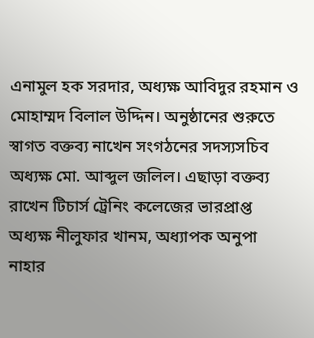এনামুল হক সরদার, অধ্যক্ষ আবিদুর রহমান ও মোহাম্মদ বিলাল উদ্দিন। অনুষ্ঠানের শুরুতে স্বাগত বক্তব্য নাখেন সংগঠনের সদস্যসচিব অধ্যক্ষ মো. আব্দুল জলিল। এছাড়া বক্তব্য রাখেন টিচার্স ট্রেনিং কলেজের ভারপ্রাপ্ত অধ্যক্ষ নীলুফার খানম, অধ্যাপক অনুপা নাহার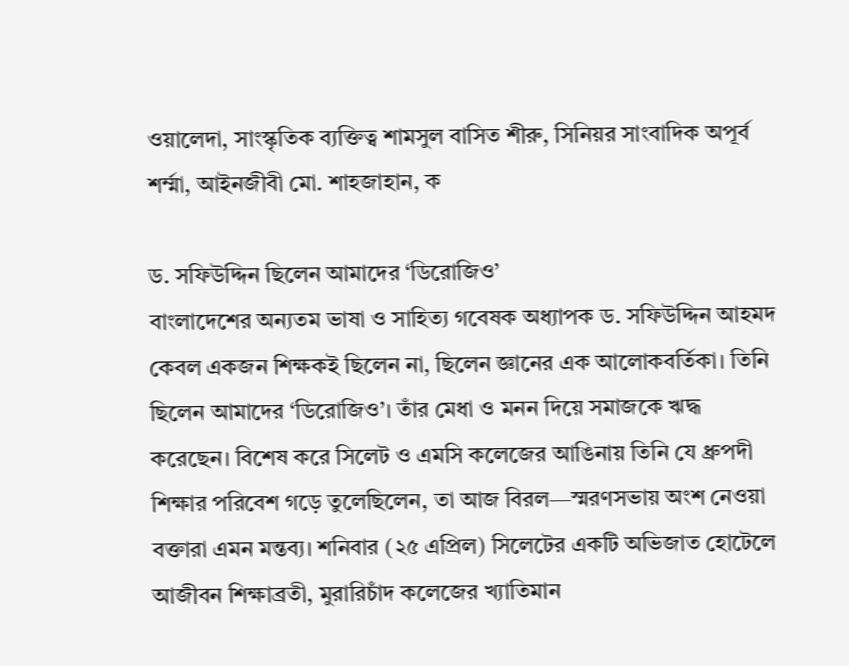ওয়ালেদা, সাংস্কৃতিক ব্যক্তিত্ব শামসুল বাসিত শীরু, সিনিয়র সাংবাদিক অপূর্ব শর্ম্মা, আইনজীবী মো. শাহজাহান, ক

ড. সফিউদ্দিন ছিলেন আমাদের ‘ডিরোজিও’
বাংলাদেশের অন্যতম ভাষা ও সাহিত্য গবেষক অধ্যাপক ড. সফিউদ্দিন আহমদ কেবল একজন শিক্ষকই ছিলেন না, ছিলেন জ্ঞানের এক আলোকবর্তিকা। তিনি ছিলেন আমাদের ‘ডিরোজিও’। তাঁর মেধা ও মনন দিয়ে সমাজকে ঋদ্ধ করেছেন। বিশেষ করে সিলেট ও এমসি কলেজের আঙিনায় তিনি যে ধ্রুপদী শিক্ষার পরিবেশ গড়ে তুলেছিলেন, তা আজ বিরল—স্মরণসভায় অংশ নেওয়া বক্তারা এমন মন্তব্য। শনিবার (২৫ এপ্রিল) সিলেটের একটি অভিজাত হোটেলে আজীবন শিক্ষাব্রতী, মুরারিচাঁদ কলেজের খ্যাতিমান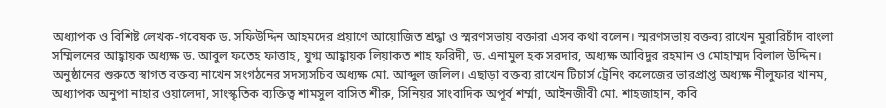অধ্যাপক ও বিশিষ্ট লেখক-গবেষক ড. সফিউদ্দিন আহমদের প্রয়াণে আয়োজিত শ্রদ্ধা ও স্মরণসভায় বক্তারা এসব কথা বলেন। স্মরণসভায় বক্তব্য রাখেন মুরারিচাঁদ বাংলা সম্মিলনের আহ্বায়ক অধ্যক্ষ ড. আবুল ফতেহ ফাত্তাহ, যুগ্ম আহ্বায়ক লিয়াকত শাহ ফরিদী, ড. এনামুল হক সরদার, অধ্যক্ষ আবিদুর রহমান ও মোহাম্মদ বিলাল উদ্দিন। অনুষ্ঠানের শুরুতে স্বাগত বক্তব্য নাখেন সংগঠনের সদস্যসচিব অধ্যক্ষ মো. আব্দুল জলিল। এছাড়া বক্তব্য রাখেন টিচার্স ট্রেনিং কলেজের ভারপ্রাপ্ত অধ্যক্ষ নীলুফার খানম, অধ্যাপক অনুপা নাহার ওয়ালেদা, সাংস্কৃতিক ব্যক্তিত্ব শামসুল বাসিত শীরু, সিনিয়র সাংবাদিক অপূর্ব শর্ম্মা, আইনজীবী মো. শাহজাহান, কবি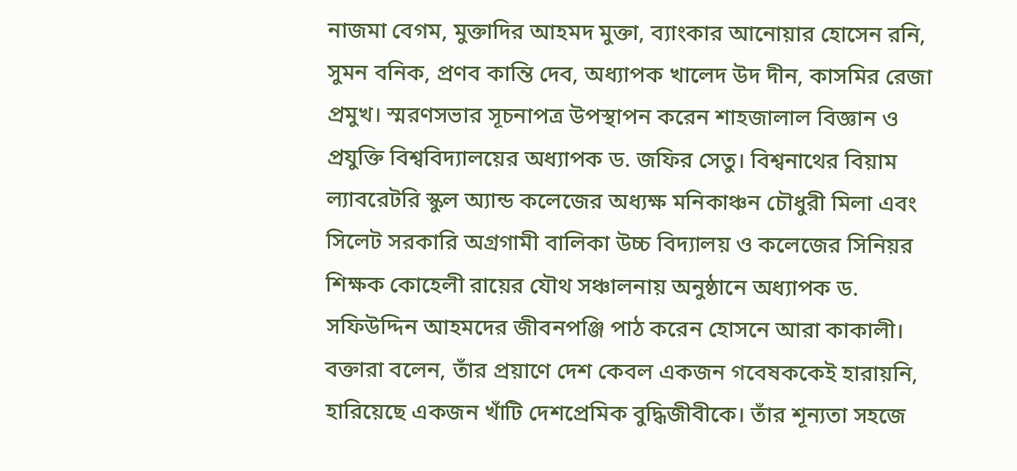নাজমা বেগম, মুক্তাদির আহমদ মুক্তা, ব্যাংকার আনোয়ার হোসেন রনি, সুমন বনিক, প্রণব কান্তি দেব, অধ্যাপক খালেদ উদ দীন, কাসমির রেজা প্রমুখ। স্মরণসভার সূচনাপত্র উপস্থাপন করেন শাহজালাল বিজ্ঞান ও প্রযুক্তি বিশ্ববিদ্যালয়ের অধ্যাপক ড. জফির সেতু। বিশ্বনাথের বিয়াম ল্যাবরেটরি স্কুল অ্যান্ড কলেজের অধ্যক্ষ মনিকাঞ্চন চৌধুরী মিলা এবং সিলেট সরকারি অগ্রগামী বালিকা উচ্চ বিদ্যালয় ও কলেজের সিনিয়র শিক্ষক কোহেলী রায়ের যৌথ সঞ্চালনায় অনুষ্ঠানে অধ্যাপক ড. সফিউদ্দিন আহমদের জীবনপঞ্জি পাঠ করেন হোসনে আরা কাকালী। বক্তারা বলেন, তাঁর প্রয়াণে দেশ কেবল একজন গবেষককেই হারায়নি, হারিয়েছে একজন খাঁটি দেশপ্রেমিক বুদ্ধিজীবীকে। তাঁর শূন্যতা সহজে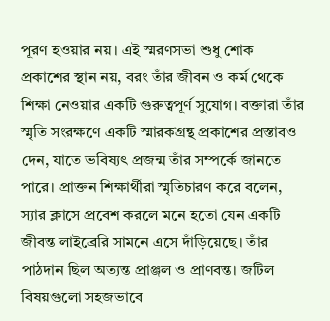পূরণ হওয়ার নয়। এই স্মরণসভা শুধু শোক প্রকাশের স্থান নয়, বরং তাঁর জীবন ও কর্ম থেকে শিক্ষা নেওয়ার একটি গুরুত্বপূর্ণ সুযোগ। বক্তারা তাঁর স্মৃতি সংরক্ষণে একটি স্মারকগ্রন্থ প্রকাশের প্রস্তাবও দেন, যাতে ভবিষ্যৎ প্রজন্ম তাঁর সম্পর্কে জানতে পারে। প্রাক্তন শিক্ষার্থীরা স্মৃতিচারণ করে বলেন, স্যার ক্লাসে প্রবেশ করলে মনে হতো যেন একটি জীবন্ত লাইব্রেরি সামনে এসে দাঁড়িয়েছে। তাঁর পাঠদান ছিল অত্যন্ত প্রাঞ্জল ও প্রাণবন্ত। জটিল বিষয়গুলো সহজভাবে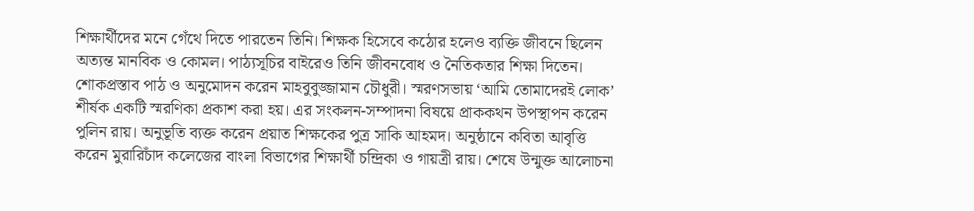শিক্ষার্থীদের মনে গেঁথে দিতে পারতেন তিনি। শিক্ষক হিসেবে কঠোর হলেও ব্যক্তি জীবনে ছিলেন অত্যন্ত মানবিক ও কোমল। পাঠ্যসূচির বাইরেও তিনি জীবনবোধ ও নৈতিকতার শিক্ষা দিতেন। শোকপ্রস্তাব পাঠ ও অনুমোদন করেন মাহবুবুজ্জামান চৌধুরী। স্মরণসভায় ‘আমি তোমাদেরই লোক’ শীর্ষক একটি স্মরণিকা প্রকাশ করা হয়। এর সংকলন-সম্পাদনা বিষয়ে প্রাককথন উপস্থাপন করেন পুলিন রায়। অনুভূতি ব্যক্ত করেন প্রয়াত শিক্ষকের পুত্র সাকি আহমদ। অনুষ্ঠানে কবিতা আবৃত্তি করেন মুরারিচাঁদ কলেজের বাংলা বিভাগের শিক্ষার্থী চন্দ্রিকা ও গায়ত্রী রায়। শেষে উন্মুক্ত আলোচনা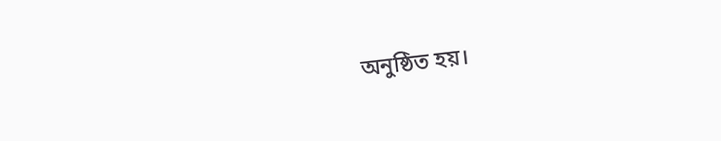অনুষ্ঠিত হয়।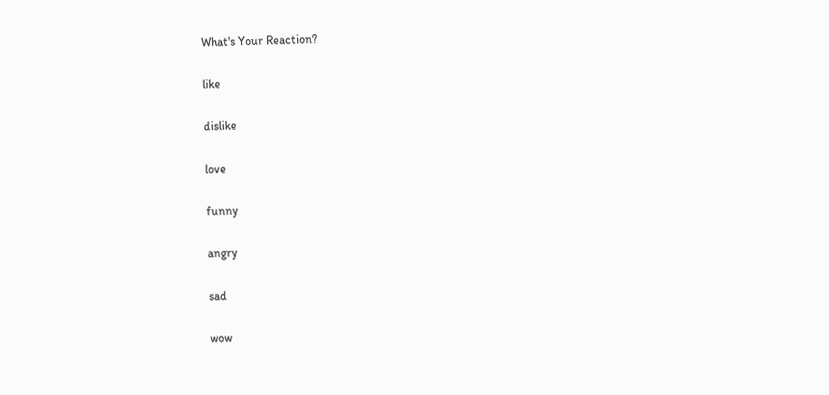What's Your Reaction?

like

dislike

love

funny

angry

sad

wow